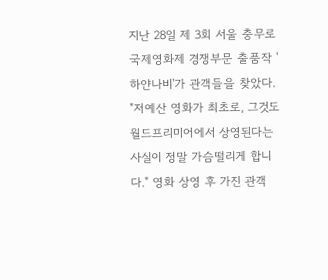지난 28일 제 3회 서울 충무로 국제영화제 경쟁부문 출품작 '하얀나비'가 관객들을 찾았다. "저예산 영화가 최초로, 그것도 월드프리미어에서 상영된다는 사실이 정말 가슴떨리게 합니다." 영화 상영 후 가진 관객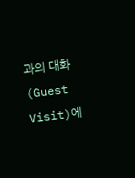과의 대화(Guest Visit)에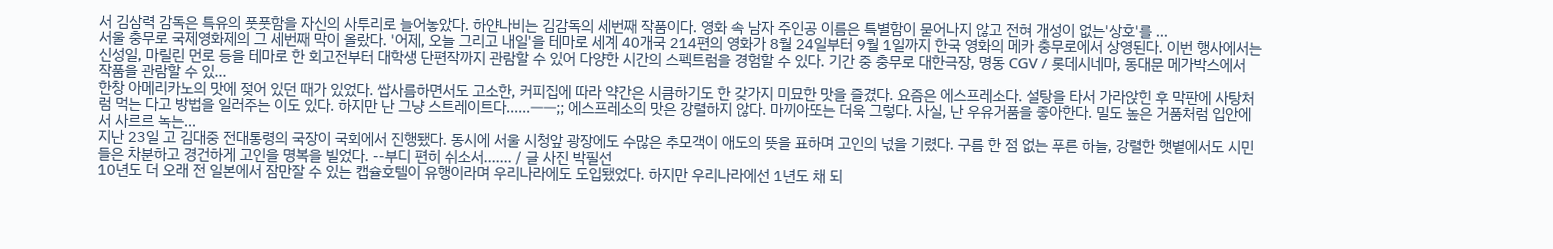서 김삼력 감독은 특유의 풋풋함을 자신의 사투리로 늘어놓았다. 하얀나비는 김감독의 세번째 작품이다. 영화 속 남자 주인공 이름은 특별함이 묻어나지 않고 전혀 개성이 없는'상호'를 ...
서울 충무로 국제영화제의 그 세번째 막이 올랐다. '어제, 오늘 그리고 내일'을 테마로 세계 40개국 214편의 영화가 8월 24일부터 9월 1일까지 한국 영화의 메카 충무로에서 상영된다. 이번 행사에서는 신성일, 마릴린 먼로 등을 테마로 한 회고전부터 대학생 단편작까지 관람할 수 있어 다양한 시간의 스펙트럼을 경험할 수 있다. 기간 중 충무로 대한극장, 명동 CGV / 롯데시네마, 동대문 메가박스에서 작품을 관람할 수 있...
한창 아메리카노의 맛에 젖어 있던 때가 있었다. 쌉사름하면서도 고소한, 커피집에 따라 약간은 시큼하기도 한 갖가지 미묘한 맛을 즐겼다. 요즘은 에스프레소다. 설탕을 타서 가라앉힌 후 막판에 사탕처럼 먹는 다고 방법을 일러주는 이도 있다. 하지만 난 그냥 스트레이트다......ㅡㅡ;; 에스프레소의 맛은 강렬하지 않다. 마끼아또는 더욱 그렇다. 사실, 난 우유거품을 좋아한다. 밀도 높은 거품처럼 입안에서 사르르 녹는...
지난 23일 고 김대중 전대통령의 국장이 국회에서 진행됐다. 동시에 서울 시청앞 광장에도 수많은 추모객이 애도의 뜻을 표하며 고인의 넋을 기렸다. 구름 한 점 없는 푸른 하늘, 강렬한 햇볕에서도 시민들은 차분하고 경건하게 고인을 명복을 빌었다. --부디 편히 쉬소서....... / 글 사진 박필선
10년도 더 오래 전 일본에서 잠만잘 수 있는 캡슐호텔이 유행이라며 우리나라에도 도입됐었다. 하지만 우리나라에선 1년도 채 되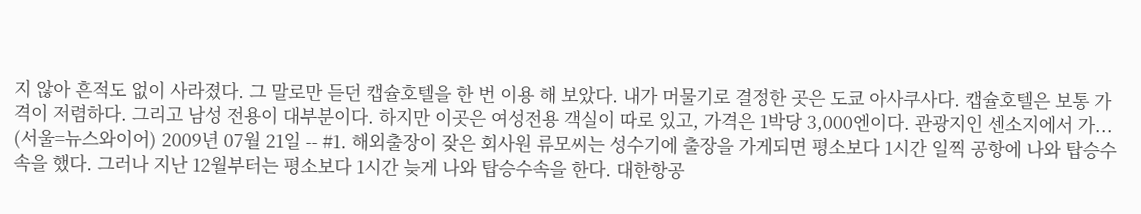지 않아 흔적도 없이 사라졌다. 그 말로만 듣던 캡슐호텔을 한 번 이용 해 보았다. 내가 머물기로 결정한 곳은 도쿄 아사쿠사다. 캡슐호텔은 보통 가격이 저렴하다. 그리고 남성 전용이 대부분이다. 하지만 이곳은 여성전용 객실이 따로 있고, 가격은 1박당 3,000엔이다. 관광지인 센소지에서 가...
(서울=뉴스와이어) 2009년 07월 21일 -- #1. 해외출장이 잦은 회사원 류모씨는 성수기에 출장을 가게되면 평소보다 1시간 일찍 공항에 나와 탑승수속을 했다. 그러나 지난 12월부터는 평소보다 1시간 늦게 나와 탑승수속을 한다. 대한항공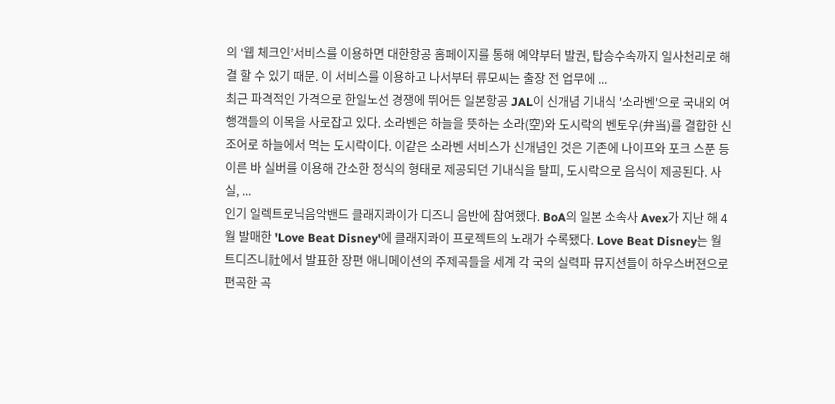의 ‘웹 체크인’서비스를 이용하면 대한항공 홈페이지를 통해 예약부터 발권, 탑승수속까지 일사천리로 해결 할 수 있기 때문. 이 서비스를 이용하고 나서부터 류모씨는 출장 전 업무에 ...
최근 파격적인 가격으로 한일노선 경쟁에 뛰어든 일본항공 JAL이 신개념 기내식 '소라벤'으로 국내외 여행객들의 이목을 사로잡고 있다. 소라벤은 하늘을 뜻하는 소라(空)와 도시락의 벤토우(弁当)를 결합한 신조어로 하늘에서 먹는 도시락이다. 이같은 소라벤 서비스가 신개념인 것은 기존에 나이프와 포크 스푼 등 이른 바 실버를 이용해 간소한 정식의 형태로 제공되던 기내식을 탈피, 도시락으로 음식이 제공된다. 사실, ...
인기 일렉트로닉음악밴드 클래지콰이가 디즈니 음반에 참여했다. BoA의 일본 소속사 Avex가 지난 해 4월 발매한 'Love Beat Disney'에 클래지콰이 프로젝트의 노래가 수록됐다. Love Beat Disney는 월트디즈니社에서 발표한 장편 애니메이션의 주제곡들을 세계 각 국의 실력파 뮤지션들이 하우스버젼으로 편곡한 곡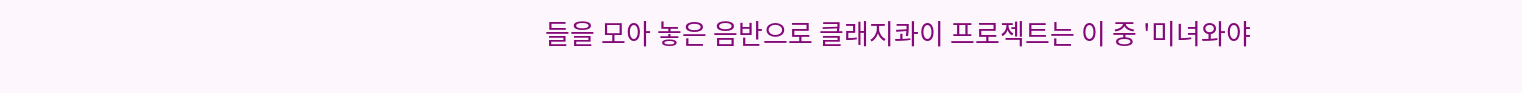들을 모아 놓은 음반으로 클래지콰이 프로젝트는 이 중 '미녀와야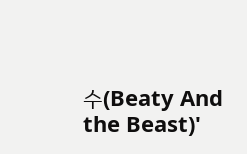수(Beaty And the Beast)'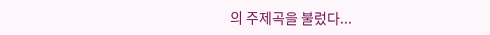의 주제곡을 불렀다...